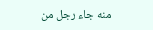منه جاء رجل من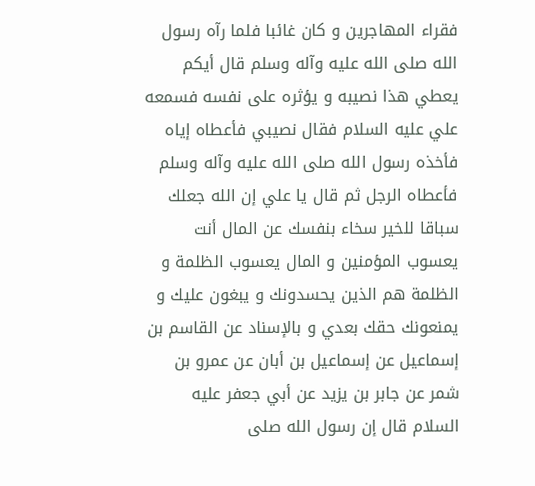فقراء المهاجرين و كان غائبا فلما رآه رسول الله صلى الله عليه وآله وسلم قال أيكم يعطي هذا نصيبه و يؤثره على نفسه فسمعه علي عليه السلام فقال نصيبي فأعطاه إياه فأخذه رسول الله صلى الله عليه وآله وسلم فأعطاه الرجل ثم قال يا علي إن الله جعلك سباقا للخير سخاء بنفسك عن المال أنت يعسوب المؤمنين و المال يعسوب الظلمة و الظلمة هم الذين يحسدونك و يبغون عليك و يمنعونك حقك بعدي و بالإسناد عن القاسم بن إسماعيل عن إسماعيل بن أبان عن عمرو بن شمر عن جابر بن يزيد عن أبي جعفر عليه السلام قال إن رسول الله صلى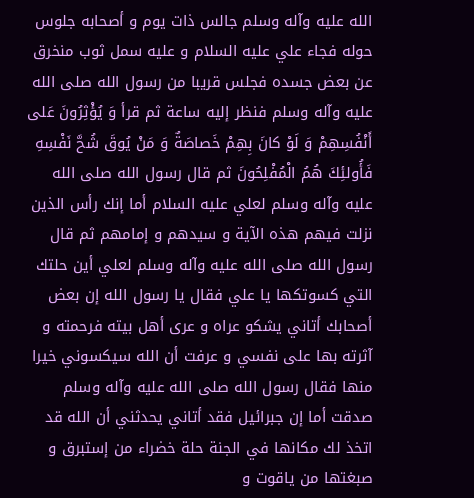الله عليه وآله وسلم جالس ذات يوم و أصحابه جلوس حوله فجاء علي عليه السلام و عليه سمل ثوب منخرق عن بعض جسده فجلس قريبا من رسول الله صلى الله عليه وآله وسلم فنظر إليه ساعة ثم قرأ وَ يُؤْثِرُونَ عَلى أَنْفُسِهِمْ وَ لَوْ كانَ بِهِمْ خَصاصَةٌ وَ مَنْ يُوقَ شُحَّ نَفْسِهِ فَأُولئِكَ هُمُ الْمُفْلِحُونَ ثم قال رسول الله صلى الله عليه وآله وسلم لعلي عليه السلام أما إنك رأس الذين نزلت فيهم هذه الآية و سيدهم و إمامهم ثم قال رسول الله صلى الله عليه وآله وسلم لعلي أين حلتك التي كسوتكها يا علي فقال يا رسول الله إن بعض أصحابك أتاني يشكو عراه و عرى أهل بيته فرحمته و آثرته بها على نفسي و عرفت أن الله سيكسوني خيرا منها فقال رسول الله صلى الله عليه وآله وسلم صدقت أما إن جبرائيل فقد أتاني يحدثني أن الله قد اتخذ لك مكانها في الجنة حلة خضراء من إستبرق و صبغتها من ياقوت و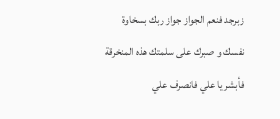زبرجد فنعم الجواز جواز ربك بسخاوة نفسك و صبرك على سلمتك هذه المنخرقة فأبشر يا علي فانصرف علي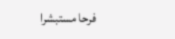فرحا مستبشرا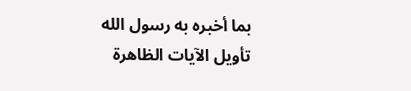بما أخبره به رسول الله
تأويل الآيات الظاهرة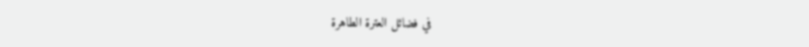في فضائل العترة الطاهرة